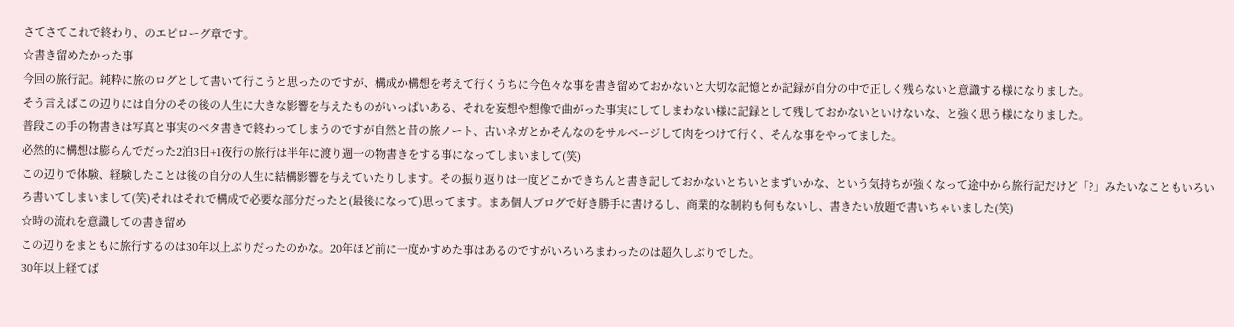さてさてこれで終わり、のエピローグ章です。
☆書き留めたかった事
今回の旅行記。純粋に旅のログとして書いて行こうと思ったのですが、構成か構想を考えて行くうちに今色々な事を書き留めておかないと大切な記憶とか記録が自分の中で正しく残らないと意識する様になりました。
そう言えばこの辺りには自分のその後の人生に大きな影響を与えたものがいっぱいある、それを妄想や想像で曲がった事実にしてしまわない様に記録として残しておかないといけないな、と強く思う様になりました。
普段この手の物書きは写真と事実のベタ書きで終わってしまうのですが自然と昔の旅ノート、古いネガとかそんなのをサルベージして肉をつけて行く、そんな事をやってました。
必然的に構想は膨らんでだった2泊3日+1夜行の旅行は半年に渡り週一の物書きをする事になってしまいまして(笑)
この辺りで体験、経験したことは後の自分の人生に結構影響を与えていたりします。その振り返りは一度どこかできちんと書き記しておかないとちいとまずいかな、という気持ちが強くなって途中から旅行記だけど「?」みたいなこともいろいろ書いてしまいまして(笑)それはそれで構成で必要な部分だったと(最後になって)思ってます。まあ個人ブログで好き勝手に書けるし、商業的な制約も何もないし、書きたい放題で書いちゃいました(笑)
☆時の流れを意識しての書き留め
この辺りをまともに旅行するのは30年以上ぶりだったのかな。20年ほど前に一度かすめた事はあるのですがいろいろまわったのは超久しぶりでした。
30年以上経てば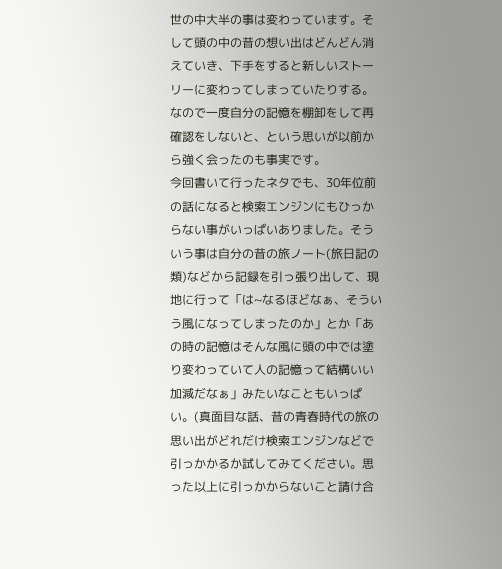世の中大半の事は変わっています。そして頭の中の昔の想い出はどんどん消えていき、下手をすると新しいストーリーに変わってしまっていたりする。なので一度自分の記憶を棚卸をして再確認をしないと、という思いが以前から強く会ったのも事実です。
今回書いて行ったネタでも、30年位前の話になると検索エンジンにもひっからない事がいっぱいありました。そういう事は自分の昔の旅ノート(旅日記の類)などから記録を引っ張り出して、現地に行って「は~なるほどなぁ、そういう風になってしまったのか」とか「あの時の記憶はそんな風に頭の中では塗り変わっていて人の記憶って結構いい加減だなぁ」みたいなこともいっぱい。(真面目な話、昔の青春時代の旅の思い出がどれだけ検索エンジンなどで引っかかるか試してみてください。思った以上に引っかからないこと請け合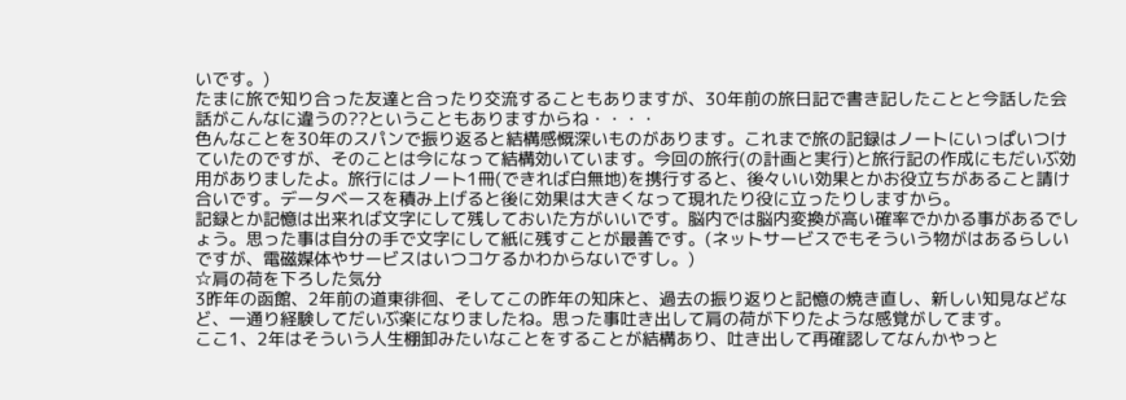いです。)
たまに旅で知り合った友達と合ったり交流することもありますが、30年前の旅日記で書き記したことと今話した会話がこんなに違うの??ということもありますからね・・・・
色んなことを30年のスパンで振り返ると結構感慨深いものがあります。これまで旅の記録はノートにいっぱいつけていたのですが、そのことは今になって結構効いています。今回の旅行(の計画と実行)と旅行記の作成にもだいぶ効用がありましたよ。旅行にはノート1冊(できれば白無地)を携行すると、後々いい効果とかお役立ちがあること請け合いです。データベースを積み上げると後に効果は大きくなって現れたり役に立ったりしますから。
記録とか記憶は出来れば文字にして残しておいた方がいいです。脳内では脳内変換が高い確率でかかる事があるでしょう。思った事は自分の手で文字にして紙に残すことが最善です。(ネットサービスでもそういう物がはあるらしいですが、電磁媒体やサービスはいつコケるかわからないですし。)
☆肩の荷を下ろした気分
3昨年の函館、2年前の道東徘徊、そしてこの昨年の知床と、過去の振り返りと記憶の焼き直し、新しい知見などなど、一通り経験してだいぶ楽になりましたね。思った事吐き出して肩の荷が下りたような感覚がしてます。
ここ1、2年はそういう人生棚卸みたいなことをすることが結構あり、吐き出して再確認してなんかやっと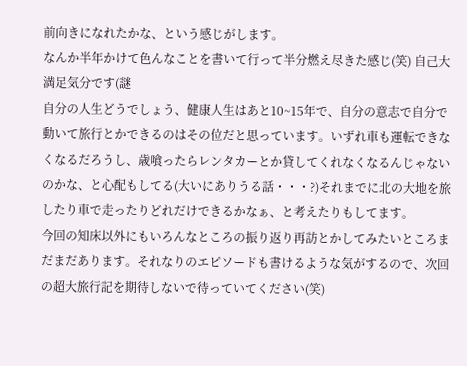前向きになれたかな、という感じがします。
なんか半年かけて色んなことを書いて行って半分燃え尽きた感じ(笑) 自己大満足気分です(謎
自分の人生どうでしょう、健康人生はあと10~15年で、自分の意志で自分で動いて旅行とかできるのはその位だと思っています。いずれ車も運転できなくなるだろうし、歳喰ったらレンタカーとか貸してくれなくなるんじゃないのかな、と心配もしてる(大いにありうる話・・・?)それまでに北の大地を旅したり車で走ったりどれだけできるかなぁ、と考えたりもしてます。
今回の知床以外にもいろんなところの振り返り再訪とかしてみたいところまだまだあります。それなりのエピソードも書けるような気がするので、次回の超大旅行記を期待しないで待っていてください(笑)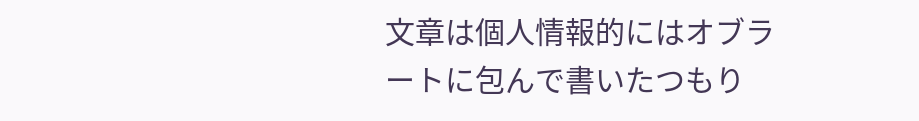文章は個人情報的にはオブラートに包んで書いたつもり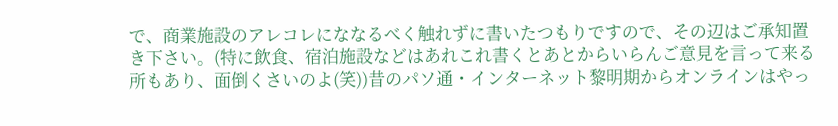で、商業施設のアレコレにななるべく触れずに書いたつもりですので、その辺はご承知置き下さい。(特に飲食、宿泊施設などはあれこれ書くとあとからいらんご意見を言って来る所もあり、面倒くさいのよ(笑))昔のパソ通・インターネット黎明期からオンラインはやっ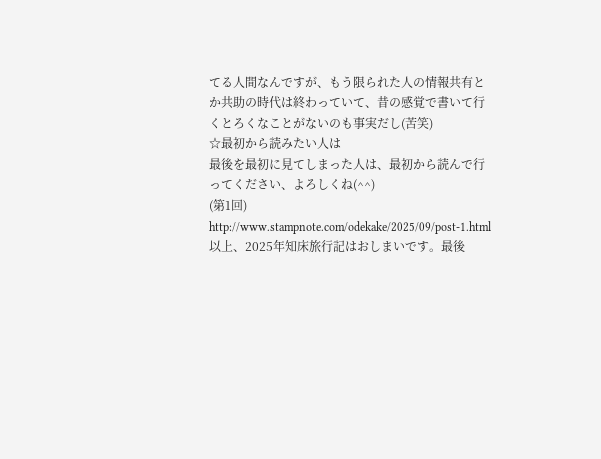てる人間なんですが、もう限られた人の情報共有とか共助の時代は終わっていて、昔の感覚で書いて行くとろくなことがないのも事実だし(苦笑)
☆最初から読みたい人は
最後を最初に見てしまった人は、最初から読んで行ってください、よろしくね(^^)
(第1回)
http://www.stampnote.com/odekake/2025/09/post-1.html
以上、2025年知床旅行記はおしまいです。最後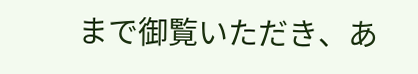まで御覧いただき、あ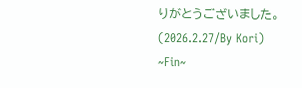りがとうございました。
(2026.2.27/By Kori)
~Fin~